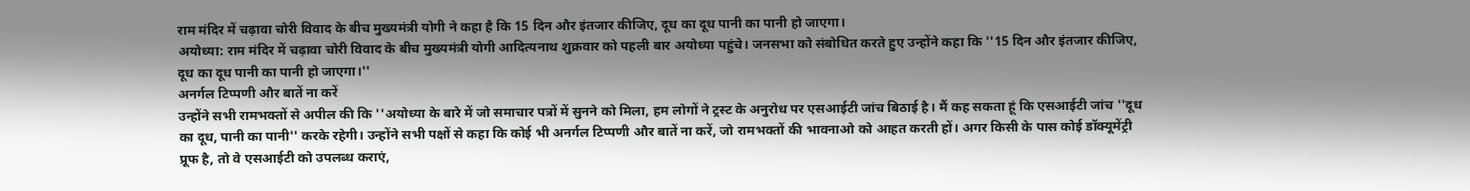राम मंदिर में चढ़ावा चोरी विवाद के बीच मुख्यमंत्री योगी ने कहा है कि 15 दिन और इंतजार कीजिए, दूध का दूध पानी का पानी हो जाएगा।
अयोध्या: राम मंदिर में चढ़ावा चोरी विवाद के बीच मुख्यमंत्री योगी आदित्यनाथ शुक्रवार को पहली बार अयोध्या पहुंचे। जनसभा को संबोधित करते हुए उन्होंने कहा कि ''15 दिन और इंतजार कीजिए, दूध का दूध पानी का पानी हो जाएगा।''
अनर्गल टिप्पणी और बातें ना करें
उन्होंने सभी रामभक्तों से अपील की कि ''अयोध्या के बारे में जो समाचार पत्रों में सुनने को मिला, हम लोगों ने ट्रस्ट के अनुरोध पर एसआईटी जांच बिठाई है। मैं कह सकता हूं कि एसआईटी जांच ''दूध का दूध, पानी का पानी'' करके रहेगी। उन्होंने सभी पक्षों से कहा कि कोई भी अनर्गल टिप्पणी और बातें ना करें, जो रामभक्तों की भावनाओ को आहत करती हों। अगर किसी के पास कोई डॉक्यूमेंट्री प्रूफ है, तो वे एसआईटी को उपलब्ध कराएं,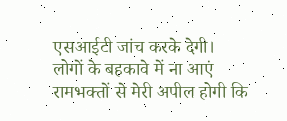एसआईटी जांच करके देगी।
लोगों के बहकावे में ना आएं
रामभक्तों से मेरी अपील होगी कि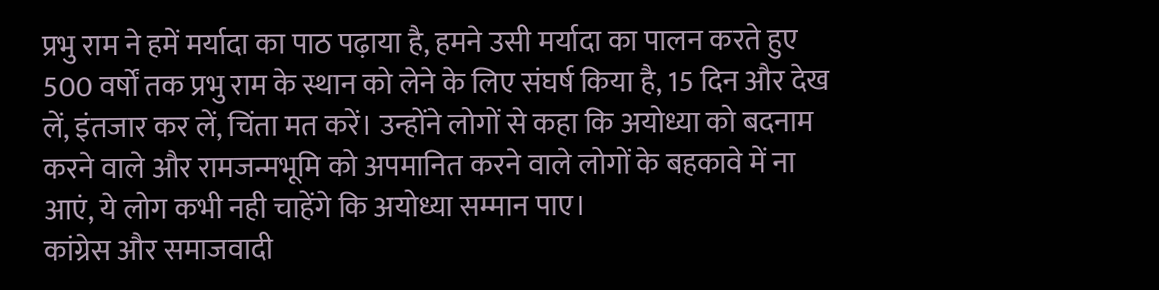प्रभु राम ने हमें मर्यादा का पाठ पढ़ाया है, हमने उसी मर्यादा का पालन करते हुए 500 वर्षों तक प्रभु राम के स्थान को लेने के लिए संघर्ष किया है, 15 दिन और देख लें, इंतजार कर लें, चिंता मत करें। उन्होंने लोगों से कहा कि अयोध्या को बदनाम करने वाले और रामजन्मभूमि को अपमानित करने वाले लोगों के बहकावे में ना आएं, ये लोग कभी नही चाहेंगे कि अयोध्या सम्मान पाए।
कांग्रेस और समाजवादी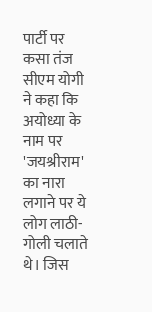पार्टी पर कसा तंज
सीएम योगी ने कहा कि अयोध्या के नाम पर 'जयश्रीराम' का नारा लगाने पर ये लोग लाठी-गोली चलाते थे। जिस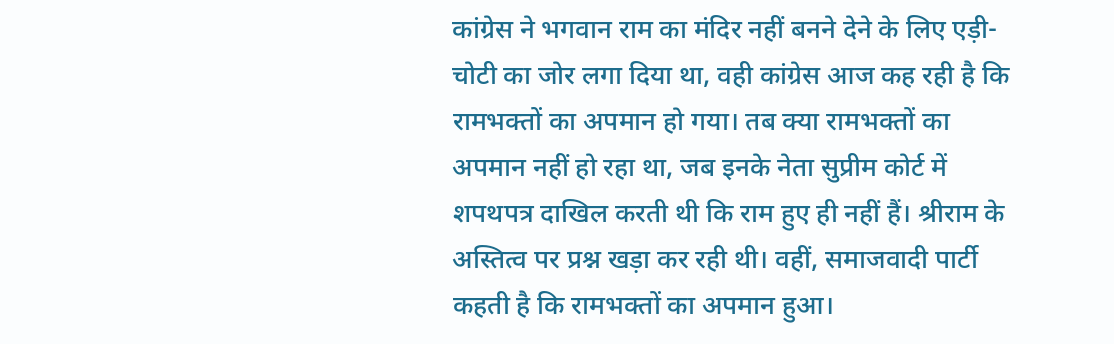कांग्रेस ने भगवान राम का मंदिर नहीं बनने देने के लिए एड़ी-चोटी का जोर लगा दिया था, वही कांग्रेस आज कह रही है कि रामभक्तों का अपमान हो गया। तब क्या रामभक्तों का अपमान नहीं हो रहा था, जब इनके नेता सुप्रीम कोर्ट में शपथपत्र दाखिल करती थी कि राम हुए ही नहीं हैं। श्रीराम के अस्तित्व पर प्रश्न खड़ा कर रही थी। वहीं, समाजवादी पार्टी कहती है कि रामभक्तों का अपमान हुआ।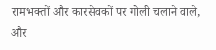रामभक्तों और कारसेवकों पर गोली चलाने वाले, और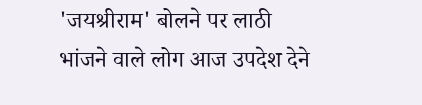'जयश्रीराम' बोलने पर लाठी भांजने वाले लोग आज उपदेश देने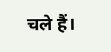चले हैं।